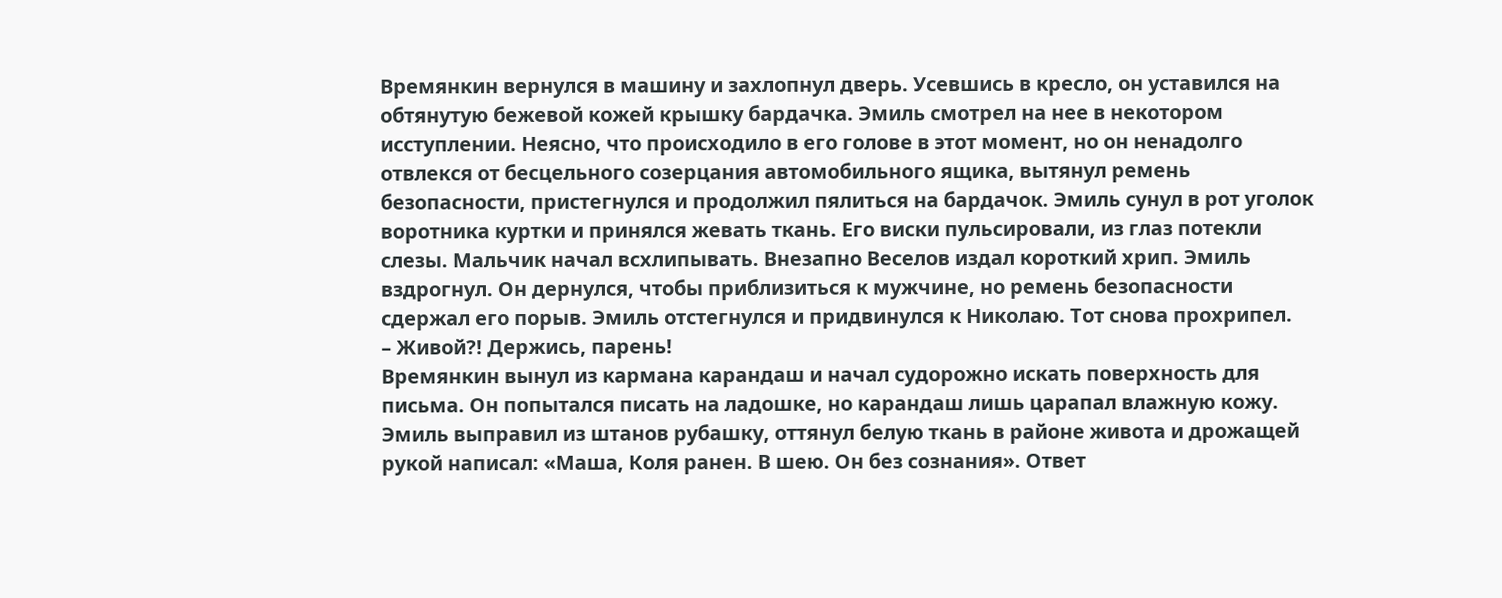Времянкин вернулся в машину и захлопнул дверь. Усевшись в кресло, он уставился на обтянутую бежевой кожей крышку бардачка. Эмиль смотрел на нее в некотором исступлении. Неясно, что происходило в его голове в этот момент, но он ненадолго отвлекся от бесцельного созерцания автомобильного ящика, вытянул ремень безопасности, пристегнулся и продолжил пялиться на бардачок. Эмиль сунул в рот уголок воротника куртки и принялся жевать ткань. Его виски пульсировали, из глаз потекли слезы. Мальчик начал всхлипывать. Внезапно Веселов издал короткий хрип. Эмиль вздрогнул. Он дернулся, чтобы приблизиться к мужчине, но ремень безопасности сдержал его порыв. Эмиль отстегнулся и придвинулся к Николаю. Тот снова прохрипел.
– Живой?! Держись, парень!
Времянкин вынул из кармана карандаш и начал судорожно искать поверхность для письма. Он попытался писать на ладошке, но карандаш лишь царапал влажную кожу. Эмиль выправил из штанов рубашку, оттянул белую ткань в районе живота и дрожащей рукой написал: «Маша, Коля ранен. В шею. Он без сознания». Ответ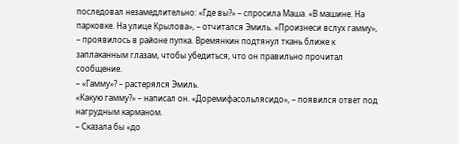последовал незамедлительно: «Где вы?» – спросила Маша. «В машине. На парковке. На улице Крылова», – отчитался Эмиль. «Произнеси вслух гамму», – проявилось в районе пупка. Времянкин подтянул ткань ближе к заплаканным глазам, чтобы убедиться, что он правильно прочитал сообщение.
– «Гамму»? – растерялся Эмиль.
«Какую гамму?» – написал он. «Доремифасольлясидо», – появился ответ под нагрудным карманом.
– Сказала бы «до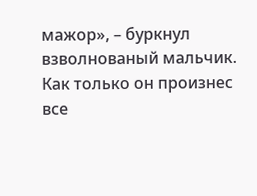мажор», – буркнул взволнованый мальчик.
Как только он произнес все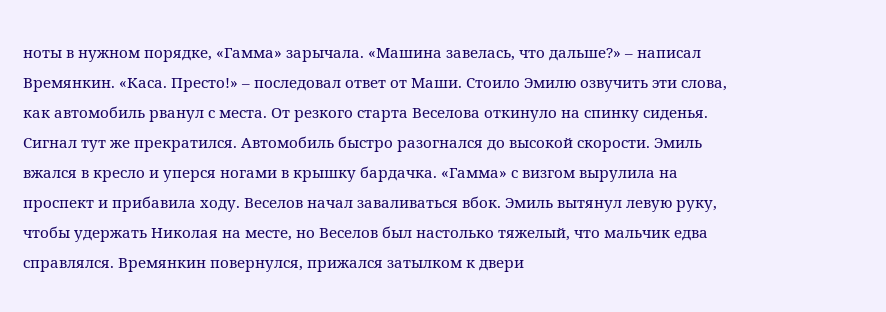ноты в нужном порядке, «Гамма» зарычала. «Машина завелась, что дальше?» – написал Времянкин. «Каса. Престо!» – последовал ответ от Маши. Стоило Эмилю озвучить эти слова, как автомобиль рванул с места. От резкого старта Веселова откинуло на спинку сиденья. Сигнал тут же прекратился. Автомобиль быстро разогнался до высокой скорости. Эмиль вжался в кресло и уперся ногами в крышку бардачка. «Гамма» с визгом вырулила на проспект и прибавила ходу. Веселов начал заваливаться вбок. Эмиль вытянул левую руку, чтобы удержать Николая на месте, но Веселов был настолько тяжелый, что мальчик едва справлялся. Времянкин повернулся, прижался затылком к двери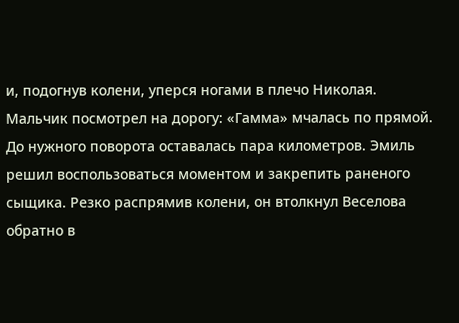и, подогнув колени, уперся ногами в плечо Николая. Мальчик посмотрел на дорогу: «Гамма» мчалась по прямой. До нужного поворота оставалась пара километров. Эмиль решил воспользоваться моментом и закрепить раненого сыщика. Резко распрямив колени, он втолкнул Веселова обратно в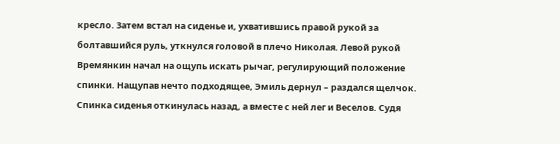кресло. Затем встал на сиденье и, ухватившись правой рукой за болтавшийся руль, уткнулся головой в плечо Николая. Левой рукой Времянкин начал на ощупь искать рычаг, регулирующий положение спинки. Нащупав нечто подходящее, Эмиль дернул – раздался щелчок. Спинка сиденья откинулась назад, а вместе с ней лег и Веселов. Судя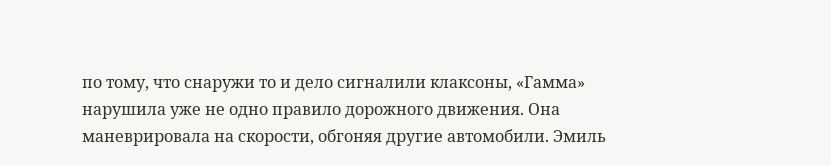по тому, что снаружи то и дело сигналили клаксоны, «Гамма» нарушила уже не одно правило дорожного движения. Она маневрировала на скорости, обгоняя другие автомобили. Эмиль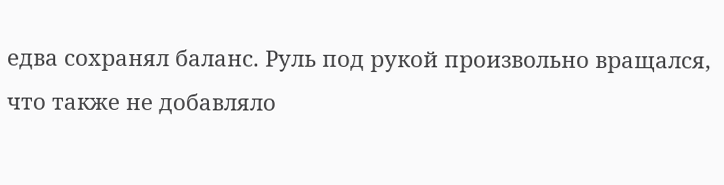едва сохранял баланс. Руль под рукой произвольно вращался, что также не добавляло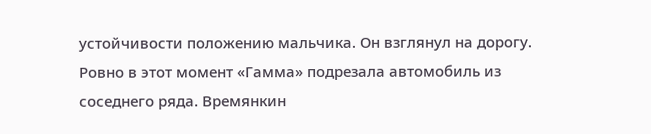устойчивости положению мальчика. Он взглянул на дорогу. Ровно в этот момент «Гамма» подрезала автомобиль из соседнего ряда. Времянкин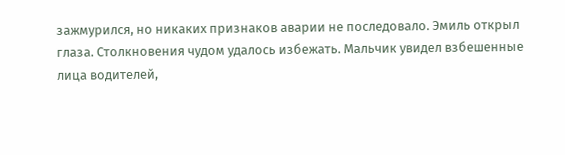зажмурился, но никаких признаков аварии не последовало. Эмиль открыл глаза. Столкновения чудом удалось избежать. Мальчик увидел взбешенные лица водителей,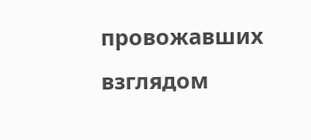провожавших взглядом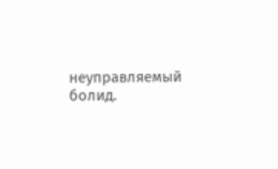неуправляемый болид.